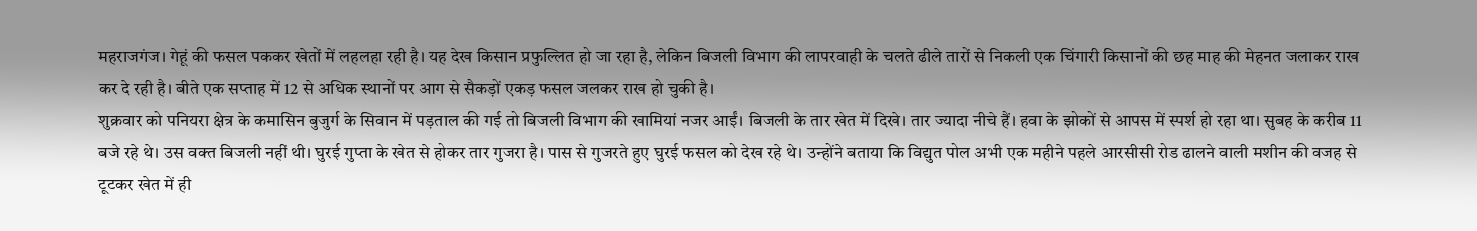महराजगंज। गेहूं की फसल पककर खेतों में लहलहा रही है। यह देख किसान प्रफुल्लित हो जा रहा है, लेकिन बिजली विभाग की लापरवाही के चलते ढीले तारों से निकली एक चिंगारी किसानों की छह माह की मेहनत जलाकर राख कर दे रही है। बीते एक सप्ताह में 12 से अधिक स्थानों पर आग से सैकड़ों एकड़ फसल जलकर राख हो चुकी है।
शुक्रवार को पनियरा क्षेत्र के कमासिन बुजुर्ग के सिवान में पड़ताल की गई तो बिजली विभाग की खामियां नजर आईं। बिजली के तार खेत में दिखे। तार ज्यादा नीचे हैं। हवा के झोकों से आपस में स्पर्श हो रहा था। सुबह के करीब 11 बजे रहे थे। उस वक्त बिजली नहीं थी। घुरई गुप्ता के खेत से होकर तार गुजरा है। पास से गुजरते हुए घुरई फसल को देख रहे थे। उन्होंने बताया कि विद्युत पोल अभी एक महीने पहले आरसीसी रोड ढालने वाली मशीन की वजह से टूटकर खेत में ही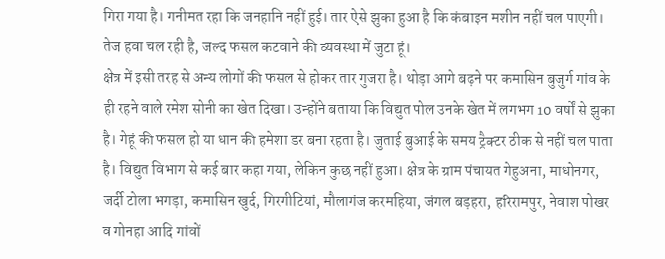गिरा गया है। गनीमत रहा कि जनहानि नहीं हुई। तार ऐसे झुका हुआ है कि कंबाइन मशीन नहीं चल पाएगी। तेज हवा चल रही है, जल्द फसल कटवाने की व्यवस्था में जुटा हूं।
क्षेत्र में इसी तरह से अन्य लोगों की फसल से होकर तार गुजरा है। थोड़ा आगे बढ़ने पर कमासिन बुजुर्ग गांव के ही रहने वाले रमेश सोनी का खेत दिखा। उन्होंने बताया कि विद्युत पोल उनके खेत में लगभग 10 वर्षों से झुका है। गेहूं की फसल हो या धान की हमेशा डर बना रहता है। जुताई बुआई के समय ट्रैक्टर ठीक से नहीं चल पाता है। विद्युत विभाग से कई बार कहा गया, लेकिन कुछ नहीं हुआ। क्षेत्र के ग्राम पंचायत गेहुअना, माधोनगर, जर्दी टोला भगड़ा, कमासिन खुर्द, गिरगीटियां, मौलागंज करमहिया, जंगल बड़हरा, हरिरामपुर, नेवाश पोखर व गोनहा आदि गांवों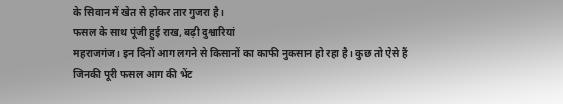के सिवान में खेत से होकर तार गुजरा है।
फसल के साथ पूंजी हुई राख, बढ़ी दुश्वारियां
महराजगंज। इन दिनों आग लगने से किसानों का काफी नुकसान हो रहा है। कुछ तो ऐसे हैं जिनकी पूरी फसल आग की भेंट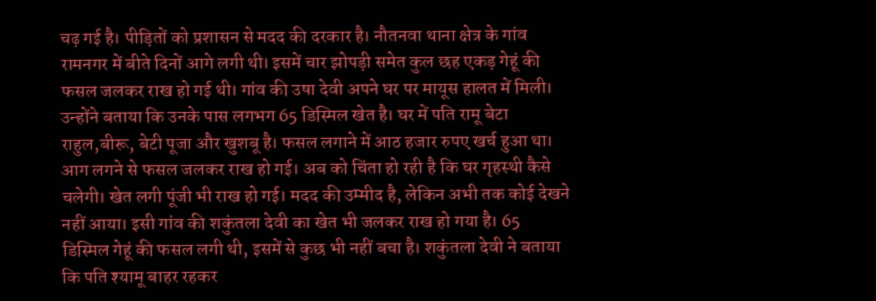चढ़ गई है। पीड़ितों को प्रशासन से मदद की दरकार है। नौतनवा थाना क्षेत्र के गांव रामनगर में बीते दिनों आगे लगी थी। इसमें चार झोपड़ी समेत कुल छह एकड़ गेहूं की फसल जलकर राख हो गई थी। गांव की उषा देवी अपने घर पर मायूस हालत में मिली। उन्होंने बताया कि उनके पास लगभग 65 डिस्मिल खेत है। घर में पति रामू बेटा राहुल,बीरू, बेटी पूजा और खुशबू है। फसल लगाने में आठ हजार रुपए खर्च हुआ था। आग लगने से फसल जलकर राख हो गई। अब को चिंता हो रही है कि घर गृहस्थी कैसे चलेगी। खेत लगी पूंजी भी राख हो गई। मदद की उम्मीद है, लेकिन अभी तक कोई देखने नहीं आया। इसी गांव की शकुंतला देवी का खेत भी जलकर राख हो गया है। 65 डिस्मिल गेहूं की फसल लगी थी, इसमें से कुछ भी नहीं बचा है। शकुंतला देवी ने बताया कि पति श्यामू बाहर रहकर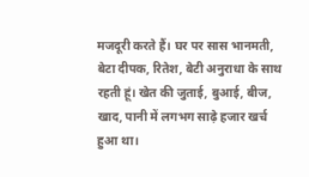मजदूरी करते हैं। घर पर सास भानमती, बेटा दीपक, रितेश, बेटी अनुराधा के साथ रहती हूं। खेत की जुताई, बुआई, बीज, खाद, पानी में लगभग साढ़े हजार खर्च हुआ था।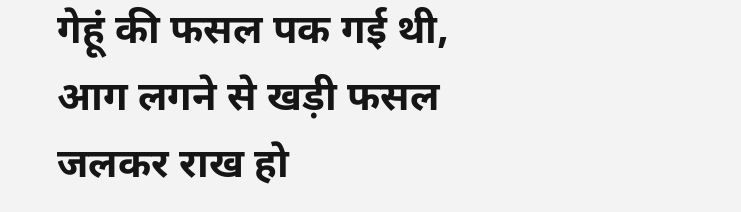गेहूं की फसल पक गई थी, आग लगने से खड़ी फसल जलकर राख हो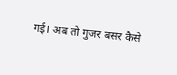गई। अब तो गुजर बसर कैसे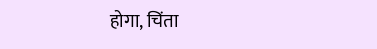होगा, चिंता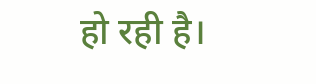हो रही है।